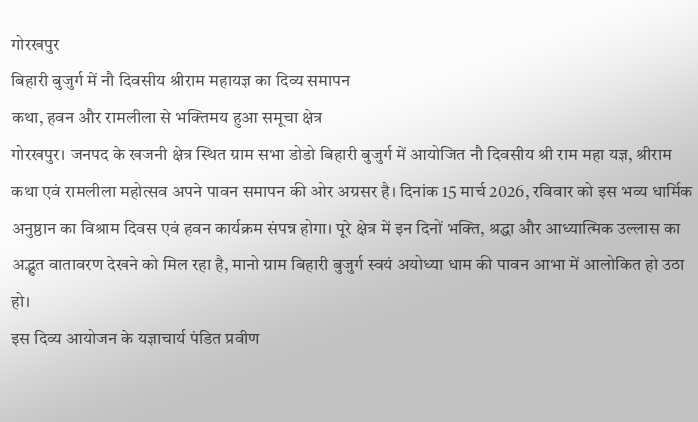गोरखपुर
बिहारी बुजुर्ग में नौ दिवसीय श्रीराम महायज्ञ का दिव्य समापन
कथा, हवन और रामलीला से भक्तिमय हुआ समूचा क्षेत्र
गोरखपुर। जनपद के खजनी क्षेत्र स्थित ग्राम सभा डोडो बिहारी बुजुर्ग में आयोजित नौ दिवसीय श्री राम महा यज्ञ, श्रीराम कथा एवं रामलीला महोत्सव अपने पावन समापन की ओर अग्रसर है। दिनांक 15 मार्च 2026, रविवार को इस भव्य धार्मिक अनुष्ठान का विश्राम दिवस एवं हवन कार्यक्रम संपन्न होगा। पूरे क्षेत्र में इन दिनों भक्ति, श्रद्धा और आध्यात्मिक उल्लास का अद्भुत वातावरण देखने को मिल रहा है, मानो ग्राम बिहारी बुजुर्ग स्वयं अयोध्या धाम की पावन आभा में आलोकित हो उठा हो।
इस दिव्य आयोजन के यज्ञाचार्य पंडित प्रवीण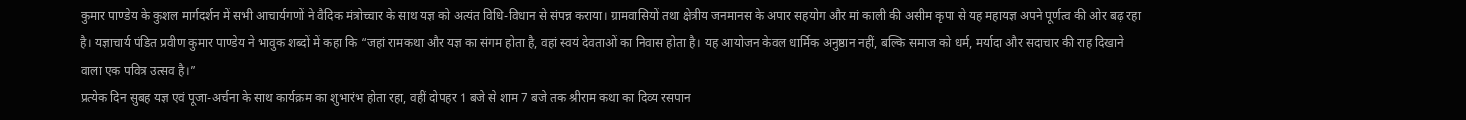कुमार पाण्डेय के कुशल मार्गदर्शन में सभी आचार्यगणों ने वैदिक मंत्रोच्चार के साथ यज्ञ को अत्यंत विधि-विधान से संपन्न कराया। ग्रामवासियों तथा क्षेत्रीय जनमानस के अपार सहयोग और मां काली की असीम कृपा से यह महायज्ञ अपने पूर्णत्व की ओर बढ़ रहा है। यज्ञाचार्य पंडित प्रवीण कुमार पाण्डेय ने भावुक शब्दों में कहा कि “जहां रामकथा और यज्ञ का संगम होता है, वहां स्वयं देवताओं का निवास होता है। यह आयोजन केवल धार्मिक अनुष्ठान नहीं, बल्कि समाज को धर्म, मर्यादा और सदाचार की राह दिखाने वाला एक पवित्र उत्सव है।”
प्रत्येक दिन सुबह यज्ञ एवं पूजा-अर्चना के साथ कार्यक्रम का शुभारंभ होता रहा, वहीं दोपहर 1 बजे से शाम 7 बजे तक श्रीराम कथा का दिव्य रसपान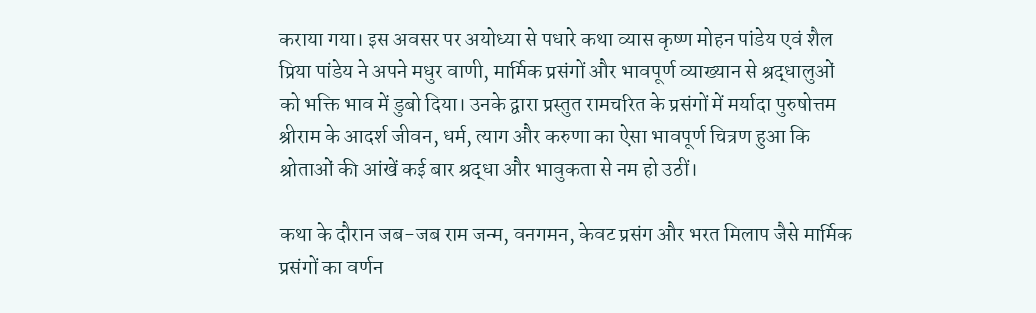कराया गया। इस अवसर पर अयोध्या से पधारे कथा व्यास कृष्ण मोहन पांडेय एवं शैल प्रिया पांडेय ने अपने मधुर वाणी, मार्मिक प्रसंगों और भावपूर्ण व्याख्यान से श्रद्धालुओं को भक्ति भाव में डुबो दिया। उनके द्वारा प्रस्तुत रामचरित के प्रसंगों में मर्यादा पुरुषोत्तम श्रीराम के आदर्श जीवन, धर्म, त्याग और करुणा का ऐसा भावपूर्ण चित्रण हुआ कि श्रोताओं की आंखें कई बार श्रद्धा और भावुकता से नम हो उठीं।

कथा के दौरान जब-जब राम जन्म, वनगमन, केवट प्रसंग और भरत मिलाप जैसे मार्मिक प्रसंगों का वर्णन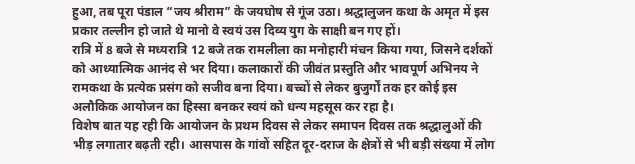हुआ, तब पूरा पंडाल “जय श्रीराम” के जयघोष से गूंज उठा। श्रद्धालुजन कथा के अमृत में इस प्रकार तल्लीन हो जाते थे मानो वे स्वयं उस दिव्य युग के साक्षी बन गए हों।
रात्रि में 8 बजे से मध्यरात्रि 12 बजे तक रामलीला का मनोहारी मंचन किया गया, जिसने दर्शकों को आध्यात्मिक आनंद से भर दिया। कलाकारों की जीवंत प्रस्तुति और भावपूर्ण अभिनय ने रामकथा के प्रत्येक प्रसंग को सजीव बना दिया। बच्चों से लेकर बुजुर्गों तक हर कोई इस अलौकिक आयोजन का हिस्सा बनकर स्वयं को धन्य महसूस कर रहा है।
विशेष बात यह रही कि आयोजन के प्रथम दिवस से लेकर समापन दिवस तक श्रद्धालुओं की भीड़ लगातार बढ़ती रही। आसपास के गांवों सहित दूर-दराज के क्षेत्रों से भी बड़ी संख्या में लोग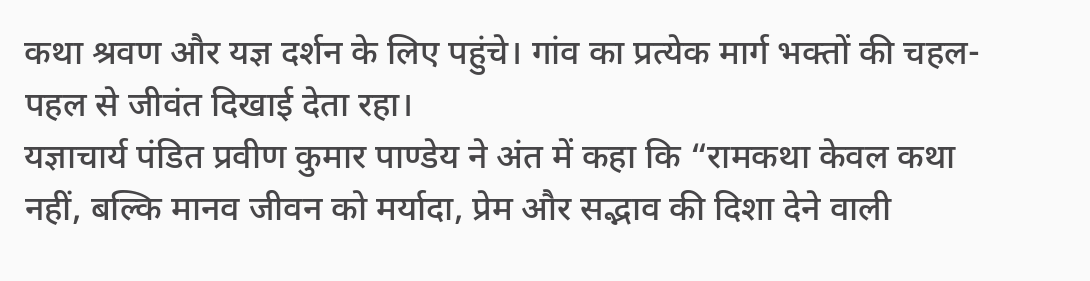कथा श्रवण और यज्ञ दर्शन के लिए पहुंचे। गांव का प्रत्येक मार्ग भक्तों की चहल-पहल से जीवंत दिखाई देता रहा।
यज्ञाचार्य पंडित प्रवीण कुमार पाण्डेय ने अंत में कहा कि “रामकथा केवल कथा नहीं, बल्कि मानव जीवन को मर्यादा, प्रेम और सद्भाव की दिशा देने वाली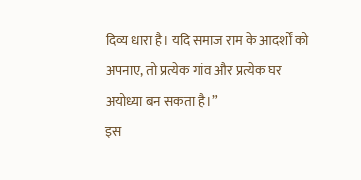दिव्य धारा है। यदि समाज राम के आदर्शों को अपनाए, तो प्रत्येक गांव और प्रत्येक घर अयोध्या बन सकता है।”
इस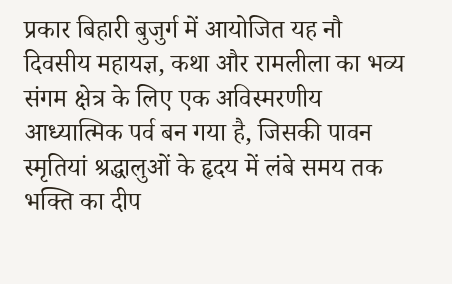प्रकार बिहारी बुजुर्ग में आयोजित यह नौ दिवसीय महायज्ञ, कथा और रामलीला का भव्य संगम क्षेत्र के लिए एक अविस्मरणीय आध्यात्मिक पर्व बन गया है, जिसकी पावन स्मृतियां श्रद्धालुओं के हृदय में लंबे समय तक भक्ति का दीप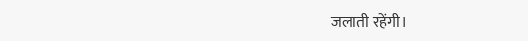जलाती रहेंगी।